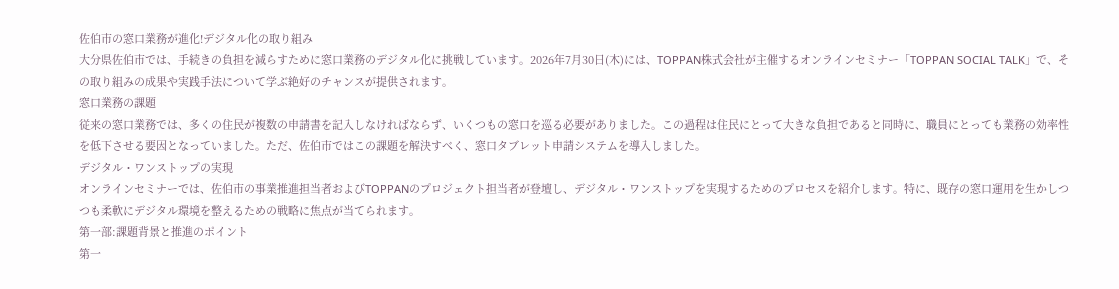佐伯市の窓口業務が進化!デジタル化の取り組み
大分県佐伯市では、手続きの負担を減らすために窓口業務のデジタル化に挑戦しています。2026年7月30日(木)には、TOPPAN株式会社が主催するオンラインセミナー「TOPPAN SOCIAL TALK」で、その取り組みの成果や実践手法について学ぶ絶好のチャンスが提供されます。
窓口業務の課題
従来の窓口業務では、多くの住民が複数の申請書を記入しなければならず、いくつもの窓口を巡る必要がありました。この過程は住民にとって大きな負担であると同時に、職員にとっても業務の効率性を低下させる要因となっていました。ただ、佐伯市ではこの課題を解決すべく、窓口タブレット申請システムを導入しました。
デジタル・ワンストップの実現
オンラインセミナーでは、佐伯市の事業推進担当者およびTOPPANのプロジェクト担当者が登壇し、デジタル・ワンストップを実現するためのプロセスを紹介します。特に、既存の窓口運用を生かしつつも柔軟にデジタル環境を整えるための戦略に焦点が当てられます。
第一部:課題背景と推進のポイント
第一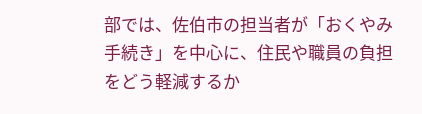部では、佐伯市の担当者が「おくやみ手続き」を中心に、住民や職員の負担をどう軽減するか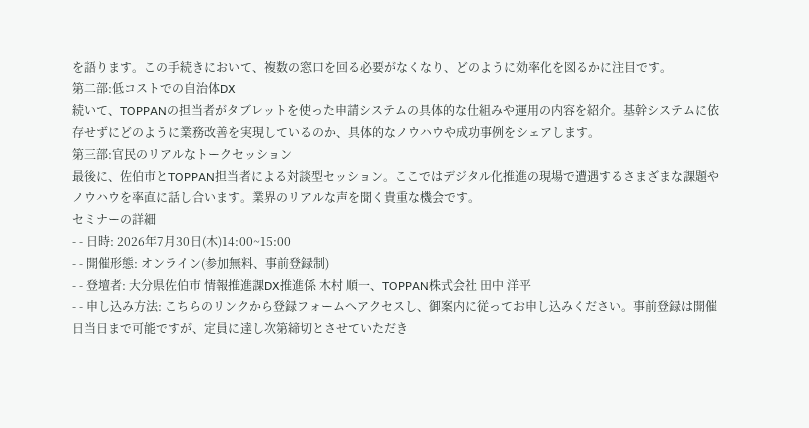を語ります。この手続きにおいて、複数の窓口を回る必要がなくなり、どのように効率化を図るかに注目です。
第二部:低コストでの自治体DX
続いて、TOPPANの担当者がタブレットを使った申請システムの具体的な仕組みや運用の内容を紹介。基幹システムに依存せずにどのように業務改善を実現しているのか、具体的なノウハウや成功事例をシェアします。
第三部:官民のリアルなトークセッション
最後に、佐伯市とTOPPAN担当者による対談型セッション。ここではデジタル化推進の現場で遭遇するさまざまな課題やノウハウを率直に話し合います。業界のリアルな声を聞く貴重な機会です。
セミナーの詳細
- - 日時: 2026年7月30日(木)14:00~15:00
- - 開催形態: オンライン(参加無料、事前登録制)
- - 登壇者: 大分県佐伯市 情報推進課DX推進係 木村 順一、TOPPAN株式会社 田中 洋平
- - 申し込み方法: こちらのリンクから登録フォームへアクセスし、御案内に従ってお申し込みください。事前登録は開催日当日まで可能ですが、定員に達し次第締切とさせていただき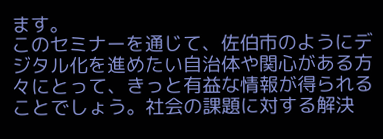ます。
このセミナーを通じて、佐伯市のようにデジタル化を進めたい自治体や関心がある方々にとって、きっと有益な情報が得られることでしょう。社会の課題に対する解決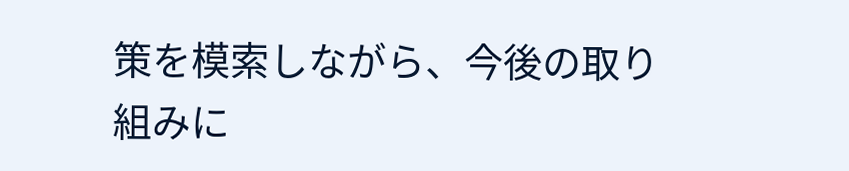策を模索しながら、今後の取り組みに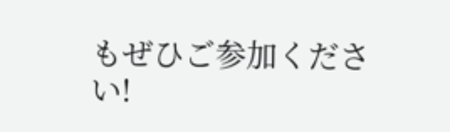もぜひご参加ください!